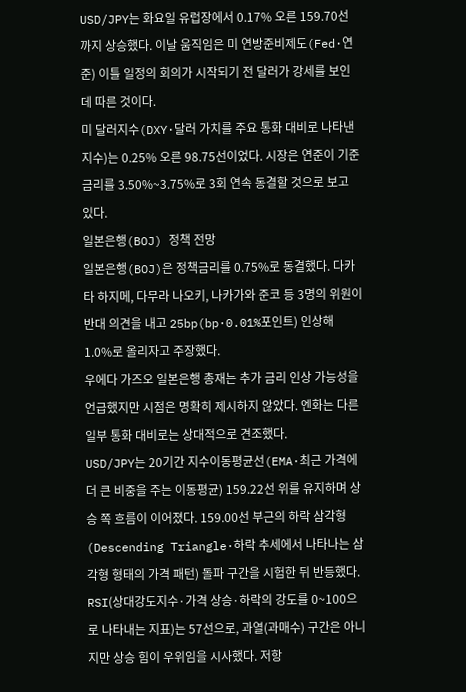USD/JPY는 화요일 유럽장에서 0.17% 오른 159.70선까지 상승했다. 이날 움직임은 미 연방준비제도(Fed·연준) 이틀 일정의 회의가 시작되기 전 달러가 강세를 보인 데 따른 것이다.
미 달러지수(DXY·달러 가치를 주요 통화 대비로 나타낸 지수)는 0.25% 오른 98.75선이었다. 시장은 연준이 기준금리를 3.50%~3.75%로 3회 연속 동결할 것으로 보고 있다.
일본은행(BOJ) 정책 전망
일본은행(BOJ)은 정책금리를 0.75%로 동결했다. 다카타 하지메, 다무라 나오키, 나카가와 준코 등 3명의 위원이 반대 의견을 내고 25bp(bp·0.01%포인트) 인상해 1.0%로 올리자고 주장했다.
우에다 가즈오 일본은행 총재는 추가 금리 인상 가능성을 언급했지만 시점은 명확히 제시하지 않았다. 엔화는 다른 일부 통화 대비로는 상대적으로 견조했다.
USD/JPY는 20기간 지수이동평균선(EMA·최근 가격에 더 큰 비중을 주는 이동평균) 159.22선 위를 유지하며 상승 쪽 흐름이 이어졌다. 159.00선 부근의 하락 삼각형(Descending Triangle·하락 추세에서 나타나는 삼각형 형태의 가격 패턴) 돌파 구간을 시험한 뒤 반등했다.
RSI(상대강도지수·가격 상승·하락의 강도를 0~100으로 나타내는 지표)는 57선으로, 과열(과매수) 구간은 아니지만 상승 힘이 우위임을 시사했다. 저항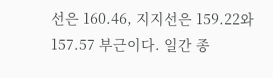선은 160.46, 지지선은 159.22와 157.57 부근이다. 일간 종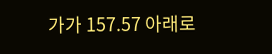가가 157.57 아래로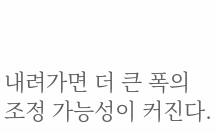내려가면 더 큰 폭의 조정 가능성이 커진다.